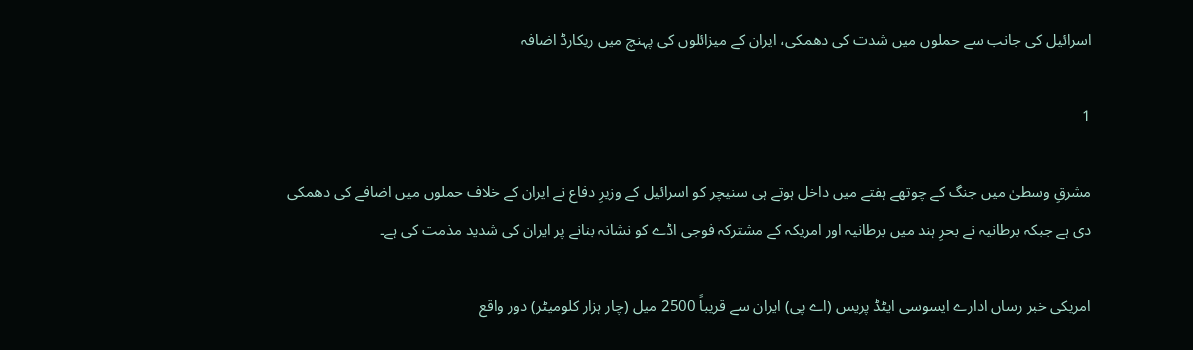اسرائیل کی جانب سے حملوں میں شدت کی دھمکی، ایران کے میزائلوں کی پہنچ میں ریکارڈ اضافہ

1

مشرقِ وسطیٰ میں جنگ کے چوتھے ہفتے میں داخل ہوتے ہی سنیچر کو اسرائیل کے وزیرِ دفاع نے ایران کے خلاف حملوں میں اضافے کی دھمکی دی ہے جبکہ برطانیہ نے بحرِ ہند میں برطانیہ اور امریکہ کے مشترکہ فوجی اڈے کو نشانہ بنانے پر ایران کی شدید مذمت کی ہے۔

امریکی خبر رساں ادارے ایسوسی ایٹڈ پریس (اے پی) ایران سے قریباً 2500 میل (چار ہزار کلومیٹر) دور واقع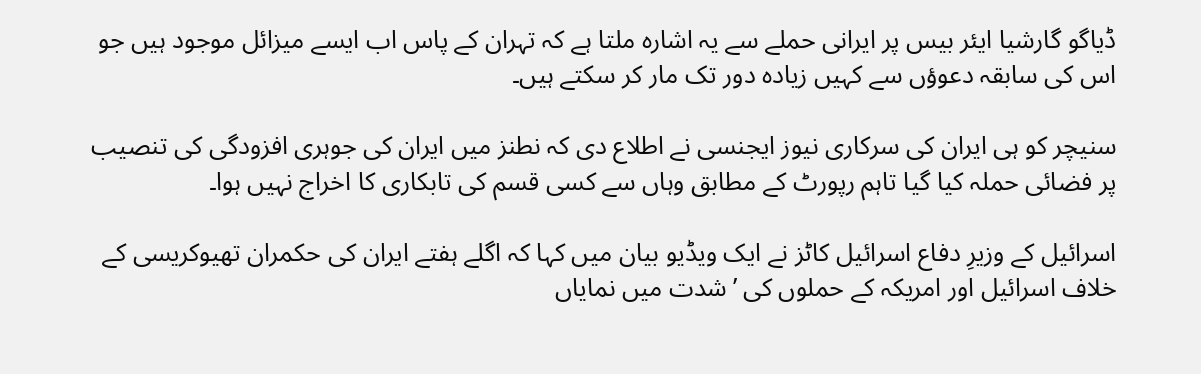ڈیاگو گارشیا ایئر بیس پر ایرانی حملے سے یہ اشارہ ملتا ہے کہ تہران کے پاس اب ایسے میزائل موجود ہیں جو اس کی سابقہ دعوؤں سے کہیں زیادہ دور تک مار کر سکتے ہیں۔

سنیچر کو ہی ایران کی سرکاری نیوز ایجنسی نے اطلاع دی کہ نطنز میں ایران کی جوہری افزودگی کی تنصیب پر فضائی حملہ کیا گیا تاہم رپورٹ کے مطابق وہاں سے کسی قسم کی تابکاری کا اخراج نہیں ہوا۔

اسرائیل کے وزیرِ دفاع اسرائیل کاٹز نے ایک ویڈیو بیان میں کہا کہ اگلے ہفتے ایران کی حکمران تھیوکریسی کے خلاف اسرائیل اور امریکہ کے حملوں کی ’شدت میں نمایاں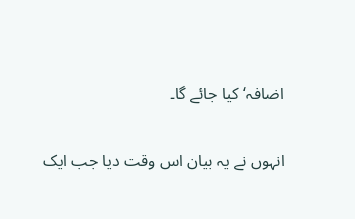اضافہ‘ کیا جائے گا۔

انہوں نے یہ بیان اس وقت دیا جب ایک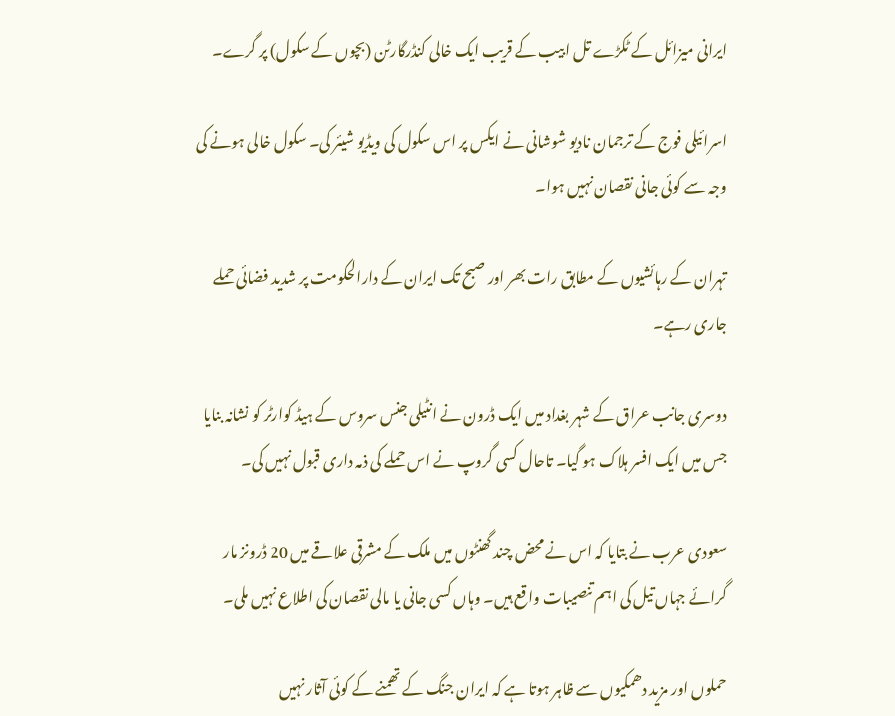ایرانی میزائل کے ٹکڑے تل ابیب کے قریب ایک خالی کنڈرگارٹن (بچوں کے سکول) پر گرے۔

اسرائیلی فوج کے ترجمان نادیو شوشانی نے ایکس پر اس سکول کی ویڈیو شیئر کی۔ سکول خالی ہونے کی وجہ سے کوئی جانی نقصان نہیں ہوا۔

تہران کے رہائشیوں کے مطابق رات بھر اور صبح تک ایران کے دارالحکومت پر شدید فضائی حملے جاری رہے۔

دوسری جانب عراق کے شہر بغداد میں ایک ڈرون نے انٹیلی جنس سروس کے ہیڈ کوارٹر کو نشانہ بنایا جس میں ایک افسر ہلاک ہو گیا۔ تاحال کسی گروپ نے اس حملے کی ذمہ داری قبول نہیں کی۔

سعودی عرب نے بتایا کہ اس نے محض چند گھنٹوں میں ملک کے مشرقی علاقے میں 20 ڈرونز مار گرائے جہاں تیل کی اہم تنصیبات واقع ہیں۔ وہاں کسی جانی یا مالی نقصان کی اطلاع نہیں ملی۔

حملوں اور مزید دھمکیوں سے ظاہر ہوتا ہے کہ ایران جنگ کے تھمنے کے کوئی آثار نہیں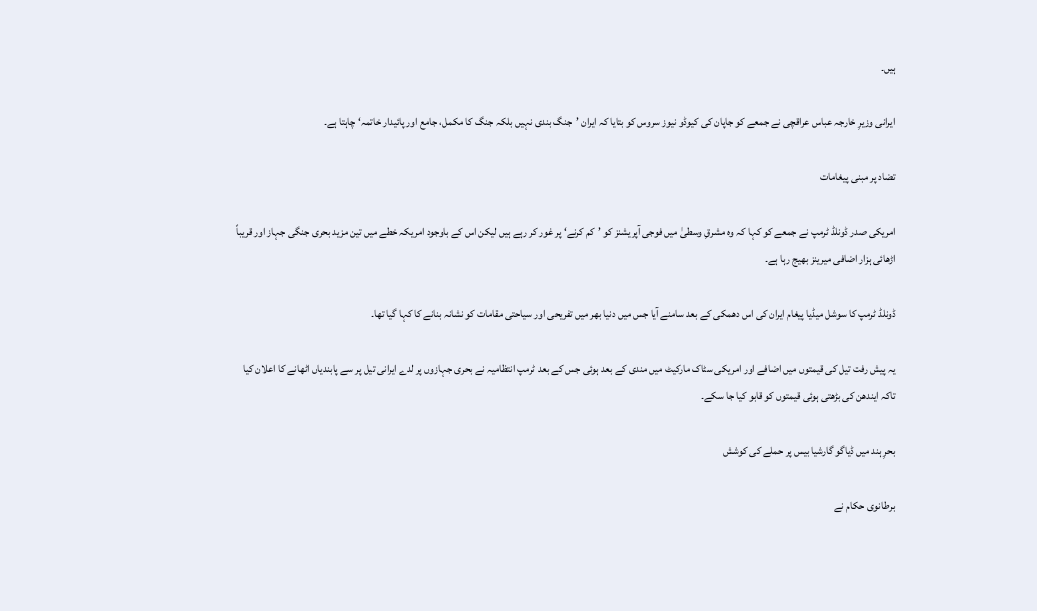ہیں۔

ایرانی وزیرِ خارجہ عباس عراقچی نے جمعے کو جاپان کی کیوڈو نیوز سروس کو بتایا کہ ایران ’جنگ بندی نہیں بلکہ جنگ کا مکمل، جامع اور پائیدار خاتمہ‘ چاہتا ہے۔

تضاد پر مبنی پیغامات

امریکی صدر ڈونلڈ ٹرمپ نے جمعے کو کہا کہ وہ مشرقِ وسطیٰ میں فوجی آپریشنز کو ’کم کرنے‘ پر غور کر رہے ہیں لیکن اس کے باوجود امریکہ خطے میں تین مزید بحری جنگی جہاز اور قریباً اڑھائی ہزار اضافی میرینز بھیج رہا ہے۔

ڈونلڈ ٹرمپ کا سوشل میڈیا پیغام ایران کی اس دھمکی کے بعد سامنے آیا جس میں دنیا بھر میں تفریحی اور سیاحتی مقامات کو نشانہ بنانے کا کہا گیا تھا۔

یہ پیش رفت تیل کی قیمتوں میں اضافے اور امریکی سٹاک مارکیٹ میں مندی کے بعد ہوئی جس کے بعد ٹرمپ انتظامیہ نے بحری جہازوں پر لدے ایرانی تیل پر سے پابندیاں اٹھانے کا اعلان کیا تاکہ ایندھن کی بڑھتی ہوئی قیمتوں کو قابو کیا جا سکے۔

بحرِ ہند میں ڈیاگو گارشیا بیس پر حملے کی کوشش

برطانوی حکام نے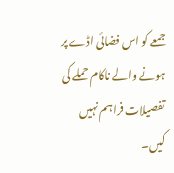جمعے کو اس فضائی اڈے پر ہونے والے ناکام حملے کی تفصیلات فراہم نہیں کیں۔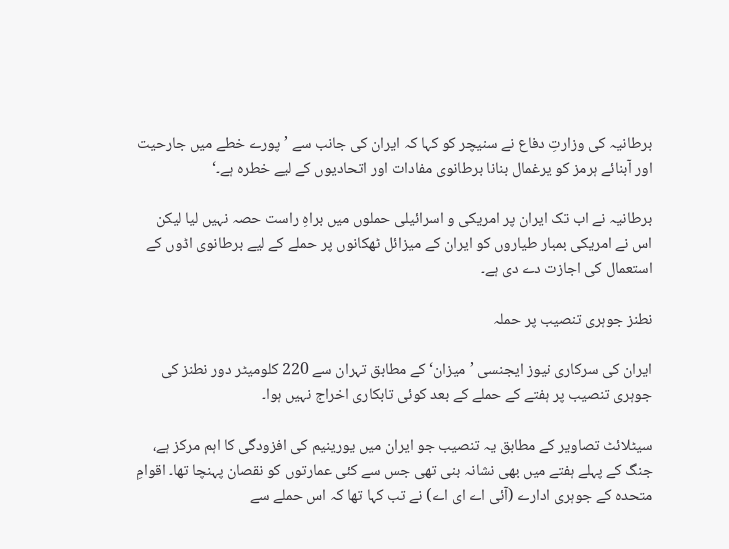برطانیہ کی وزارتِ دفاع نے سنیچر کو کہا کہ ایران کی جانب سے ’پورے خطے میں جارحیت اور آبنائے ہرمز کو یرغمال بنانا برطانوی مفادات اور اتحادیوں کے لیے خطرہ ہے۔‘

برطانیہ نے اب تک ایران پر امریکی و اسرائیلی حملوں میں براہِ راست حصہ نہیں لیا لیکن اس نے امریکی بمبار طیاروں کو ایران کے میزائل ٹھکانوں پر حملے کے لیے برطانوی اڈوں کے استعمال کی اجازت دے دی ہے۔

نطنز جوہری تنصیب پر حملہ

ایران کی سرکاری نیوز ایجنسی ’میزان‘ کے مطابق تہران سے 220 کلومیٹر دور نطنز کی جوہری تنصیب پر ہفتے کے حملے کے بعد کوئی تابکاری اخراج نہیں ہوا۔

سیٹلائٹ تصاویر کے مطابق یہ تنصیب جو ایران میں یورینیم کی افزودگی کا اہم مرکز ہے، جنگ کے پہلے ہفتے میں بھی نشانہ بنی تھی جس سے کئی عمارتوں کو نقصان پہنچا تھا۔ اقوامِ متحدہ کے جوہری ادارے (آئی اے ای اے) نے تب کہا تھا کہ اس حملے سے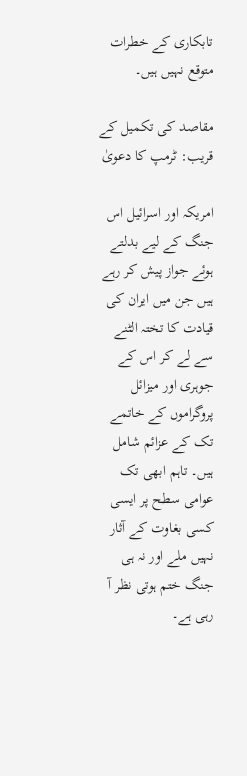تابکاری کے خطرات متوقع نہیں ہیں۔

مقاصد کی تکمیل کے قریب: ٹرمپ کا دعویٰ

امریکہ اور اسرائیل اس جنگ کے لیے بدلتے ہوئے جواز پیش کر رہے ہیں جن میں ایران کی قیادت کا تختہ الٹنے سے لے کر اس کے جوہری اور میزائل پروگراموں کے خاتمے تک کے عزائم شامل ہیں۔ تاہم ابھی تک عوامی سطح پر ایسی کسی بغاوت کے آثار نہیں ملے اور نہ ہی جنگ ختم ہوتی نظر آ رہی ہے۔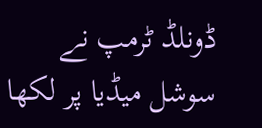ڈونلڈ ٹرمپ نے سوشل میڈیا پر لکھا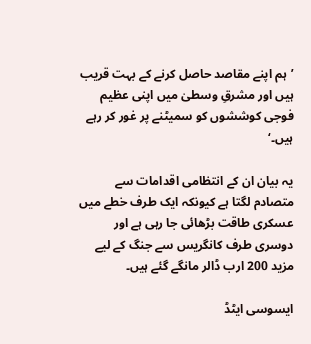’ہم اپنے مقاصد حاصل کرنے کے بہت قریب ہیں اور مشرقِ وسطیٰ میں اپنی عظیم فوجی کوششوں کو سمیٹنے پر غور کر رہے ہیں۔‘

یہ بیان ان کے انتظامی اقدامات سے متصادم لگتا ہے کیونکہ ایک طرف خطے میں عسکری طاقت بڑھائی جا رہی ہے اور دوسری طرف کانگریس سے جنگ کے لیے مزید 200 ارب ڈالر مانگے گئے ہیں۔

ایسوسی ایٹڈ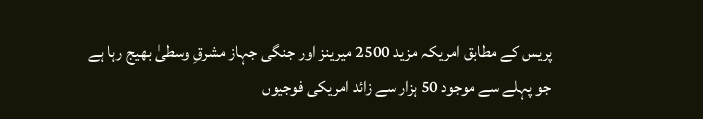پریس کے مطابق امریکہ مزید 2500 میرینز اور جنگی جہاز مشرقِ وسطیٰ بھیج رہا ہے جو پہلے سے موجود 50 ہزار سے زائد امریکی فوجیوں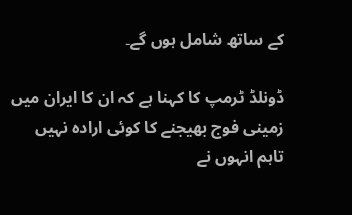کے ساتھ شامل ہوں گے۔

ڈونلڈ ٹرمپ کا کہنا ہے کہ ان کا ایران میں زمینی فوج بھیجنے کا کوئی ارادہ نہیں تاہم انہوں نے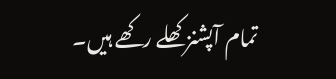تمام آپشنز کھلے رکھے ہیں۔